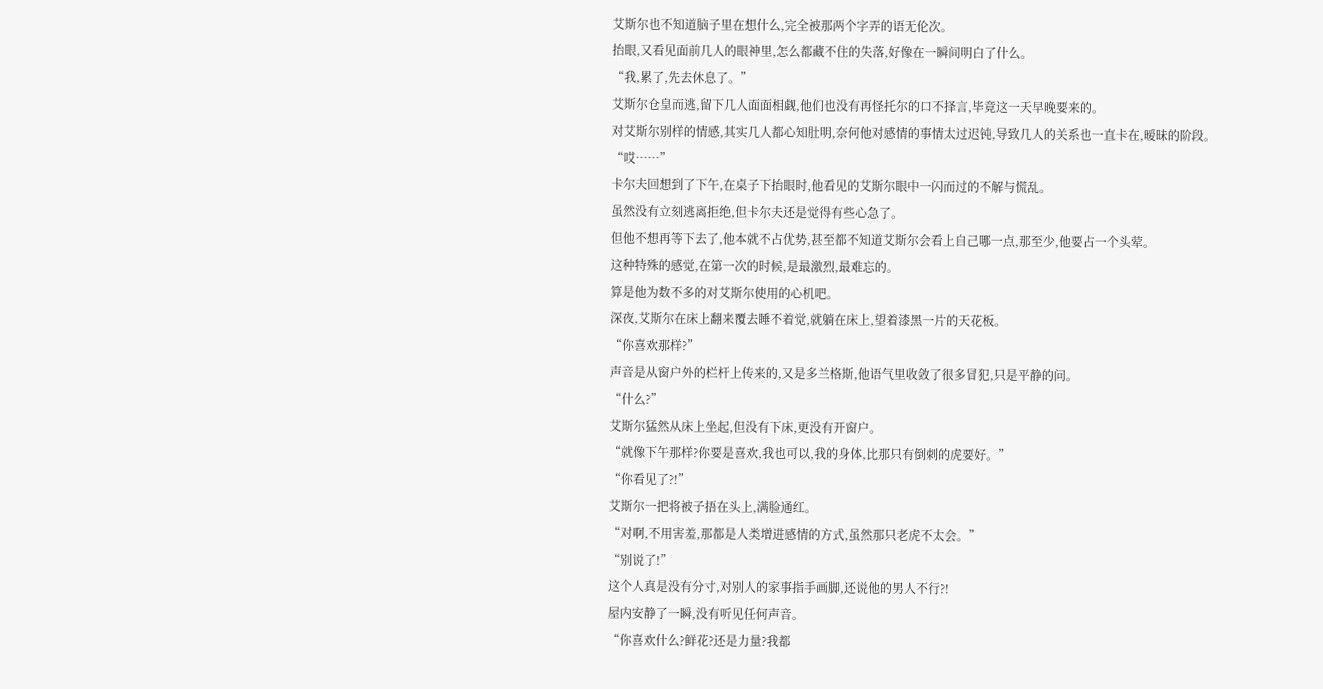艾斯尔也不知道脑子里在想什么,完全被那两个字弄的语无伦次。
抬眼,又看见面前几人的眼神里,怎么都藏不住的失落,好像在一瞬间明白了什么。
“我,累了,先去休息了。”
艾斯尔仓皇而逃,留下几人面面相觑,他们也没有再怪托尔的口不择言,毕竟这一天早晚要来的。
对艾斯尔别样的情感,其实几人都心知肚明,奈何他对感情的事情太过迟钝,导致几人的关系也一直卡在,暧昧的阶段。
“哎……”
卡尔夫回想到了下午,在桌子下抬眼时,他看见的艾斯尔眼中一闪而过的不解与慌乱。
虽然没有立刻逃离拒绝,但卡尔夫还是觉得有些心急了。
但他不想再等下去了,他本就不占优势,甚至都不知道艾斯尔会看上自己哪一点,那至少,他要占一个头荤。
这种特殊的感觉,在第一次的时候,是最激烈,最难忘的。
算是他为数不多的对艾斯尔使用的心机吧。
深夜,艾斯尔在床上翻来覆去睡不着觉,就躺在床上,望着漆黑一片的天花板。
“你喜欢那样?”
声音是从窗户外的栏杆上传来的,又是多兰格斯,他语气里收敛了很多冒犯,只是平静的问。
“什么?”
艾斯尔猛然从床上坐起,但没有下床,更没有开窗户。
“就像下午那样?你要是喜欢,我也可以,我的身体,比那只有倒刺的虎要好。”
“你看见了?!”
艾斯尔一把将被子捂在头上,满脸通红。
“对啊,不用害羞,那都是人类增进感情的方式,虽然那只老虎不太会。”
“别说了!”
这个人真是没有分寸,对别人的家事指手画脚,还说他的男人不行?!
屋内安静了一瞬,没有听见任何声音。
“你喜欢什么?鲜花?还是力量?我都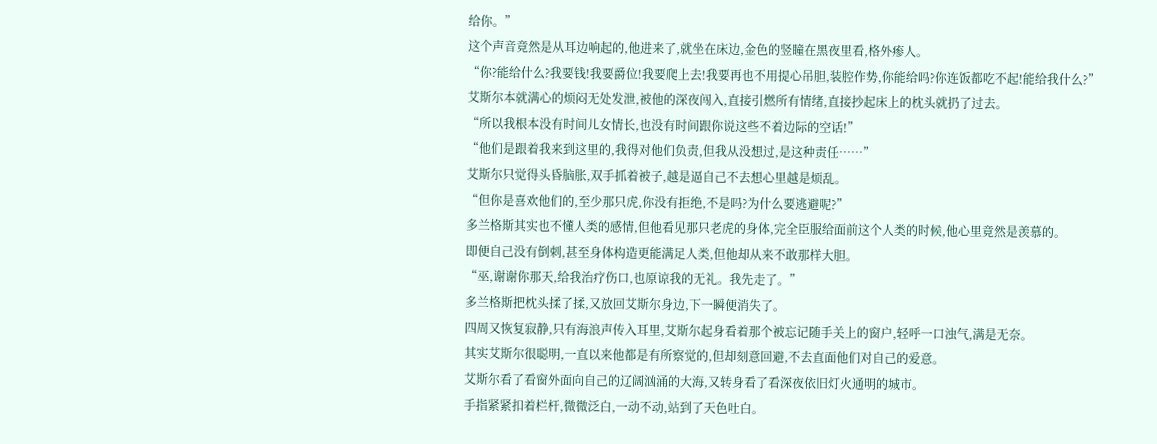给你。”
这个声音竟然是从耳边响起的,他进来了,就坐在床边,金色的竖瞳在黑夜里看,格外瘆人。
“你?能给什么?我要钱!我要爵位!我要爬上去!我要再也不用提心吊胆,装腔作势,你能给吗?你连饭都吃不起!能给我什么?”
艾斯尔本就满心的烦闷无处发泄,被他的深夜闯入,直接引燃所有情绪,直接抄起床上的枕头就扔了过去。
“所以我根本没有时间儿女情长,也没有时间跟你说这些不着边际的空话!”
“他们是跟着我来到这里的,我得对他们负责,但我从没想过,是这种责任……”
艾斯尔只觉得头昏脑胀,双手抓着被子,越是逼自己不去想心里越是烦乱。
“但你是喜欢他们的,至少那只虎,你没有拒绝,不是吗?为什么要逃避呢?”
多兰格斯其实也不懂人类的感情,但他看见那只老虎的身体,完全臣服给面前这个人类的时候,他心里竟然是羡慕的。
即便自己没有倒刺,甚至身体构造更能满足人类,但他却从来不敢那样大胆。
“巫,谢谢你那天,给我治疗伤口,也原谅我的无礼。我先走了。”
多兰格斯把枕头揉了揉,又放回艾斯尔身边,下一瞬便消失了。
四周又恢复寂静,只有海浪声传入耳里,艾斯尔起身看着那个被忘记随手关上的窗户,轻呼一口浊气,满是无奈。
其实艾斯尔很聪明,一直以来他都是有所察觉的,但却刻意回避,不去直面他们对自己的爱意。
艾斯尔看了看窗外面向自己的辽阔汹涌的大海,又转身看了看深夜依旧灯火通明的城市。
手指紧紧扣着栏杆,微微泛白,一动不动,站到了天色吐白。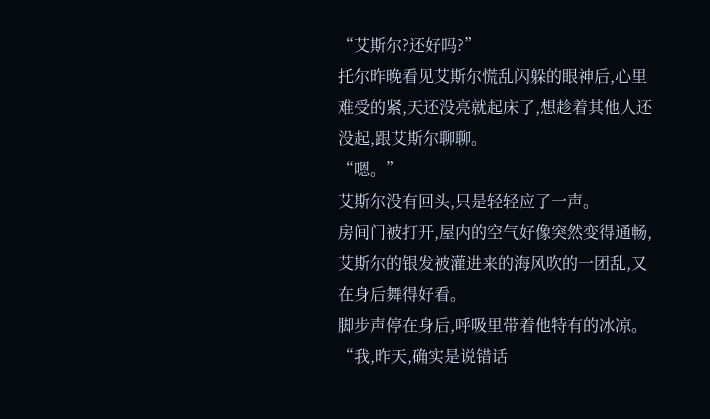“艾斯尔?还好吗?”
托尔昨晚看见艾斯尔慌乱闪躲的眼神后,心里难受的紧,天还没亮就起床了,想趁着其他人还没起,跟艾斯尔聊聊。
“嗯。”
艾斯尔没有回头,只是轻轻应了一声。
房间门被打开,屋内的空气好像突然变得通畅,艾斯尔的银发被灌进来的海风吹的一团乱,又在身后舞得好看。
脚步声停在身后,呼吸里带着他特有的冰凉。
“我,昨天,确实是说错话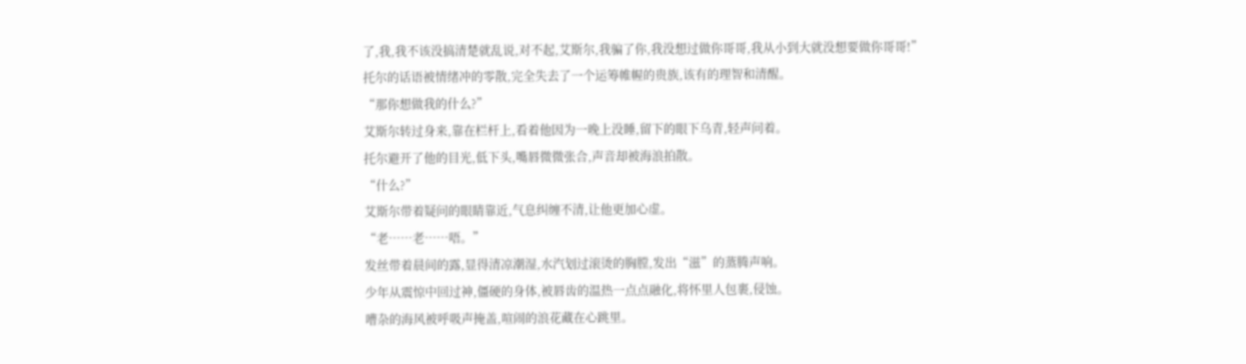了,我,我不该没搞清楚就乱说,对不起,艾斯尔,我骗了你,我没想过做你哥哥,我从小到大就没想要做你哥哥!”
托尔的话语被情绪冲的零散,完全失去了一个运筹帷幄的贵族,该有的理智和清醒。
“那你想做我的什么?”
艾斯尔转过身来,靠在栏杆上,看着他因为一晚上没睡,留下的眼下乌青,轻声问着。
托尔避开了他的目光,低下头,嘴唇微微张合,声音却被海浪拍散。
“什么?”
艾斯尔带着疑问的眼睛靠近,气息纠缠不清,让他更加心虚。
“老……老……唔。”
发丝带着晨间的露,显得清凉潮湿,水汽划过滚烫的胸膛,发出“滋”的蒸腾声响。
少年从震惊中回过神,僵硬的身体,被唇齿的温热一点点融化,将怀里人包裹,侵蚀。
嘈杂的海风被呼吸声掩盖,喧闹的浪花藏在心跳里。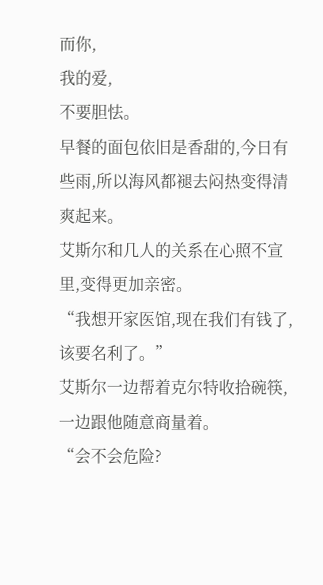而你,
我的爱,
不要胆怯。
早餐的面包依旧是香甜的,今日有些雨,所以海风都褪去闷热变得清爽起来。
艾斯尔和几人的关系在心照不宣里,变得更加亲密。
“我想开家医馆,现在我们有钱了,该要名利了。”
艾斯尔一边帮着克尔特收拾碗筷,一边跟他随意商量着。
“会不会危险?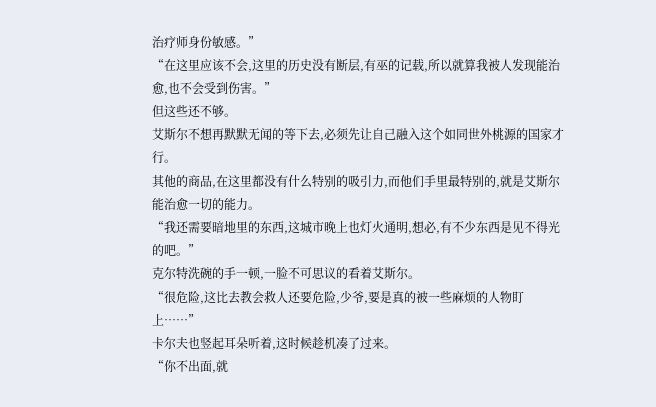治疗师身份敏感。”
“在这里应该不会,这里的历史没有断层,有巫的记载,所以就算我被人发现能治愈,也不会受到伤害。”
但这些还不够。
艾斯尔不想再默默无闻的等下去,必须先让自己融入这个如同世外桃源的国家才行。
其他的商品,在这里都没有什么特别的吸引力,而他们手里最特别的,就是艾斯尔能治愈一切的能力。
“我还需要暗地里的东西,这城市晚上也灯火通明,想必,有不少东西是见不得光的吧。”
克尔特洗碗的手一顿,一脸不可思议的看着艾斯尔。
“很危险,这比去教会救人还要危险,少爷,要是真的被一些麻烦的人物盯上……”
卡尔夫也竖起耳朵听着,这时候趁机凑了过来。
“你不出面,就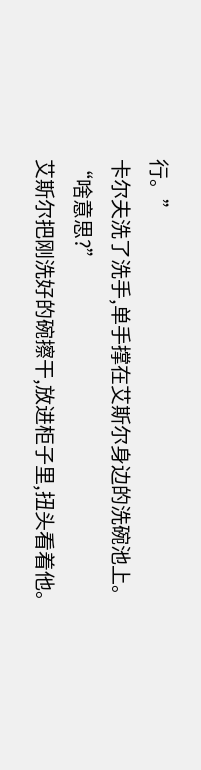行。”
卡尔夫洗了洗手,单手撑在艾斯尔身边的洗碗池上。
“啥意思?”
艾斯尔把刚洗好的碗擦干,放进柜子里,扭头看着他。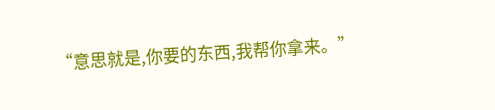“意思就是,你要的东西,我帮你拿来。”